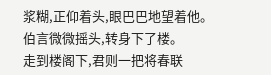浆糊,正仰着头,眼巴巴地望着他。
伯言微微摇头,转身下了楼。
走到楼阁下,君则一把将春联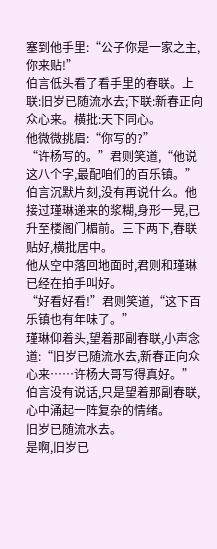塞到他手里:“公子你是一家之主,你来贴!”
伯言低头看了看手里的春联。上联:旧岁已随流水去;下联:新春正向众心来。横批:天下同心。
他微微挑眉:“你写的?”
“许杨写的。”君则笑道,“他说这八个字,最配咱们的百乐镇。”
伯言沉默片刻,没有再说什么。他接过瑾琳递来的浆糊,身形一晃,已升至楼阁门楣前。三下两下,春联贴好,横批居中。
他从空中落回地面时,君则和瑾琳已经在拍手叫好。
“好看好看!”君则笑道,“这下百乐镇也有年味了。”
瑾琳仰着头,望着那副春联,小声念道:“旧岁已随流水去,新春正向众心来……许杨大哥写得真好。”
伯言没有说话,只是望着那副春联,心中涌起一阵复杂的情绪。
旧岁已随流水去。
是啊,旧岁已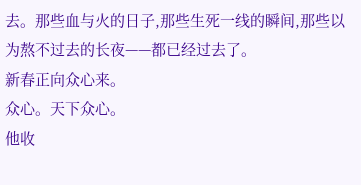去。那些血与火的日子,那些生死一线的瞬间,那些以为熬不过去的长夜——都已经过去了。
新春正向众心来。
众心。天下众心。
他收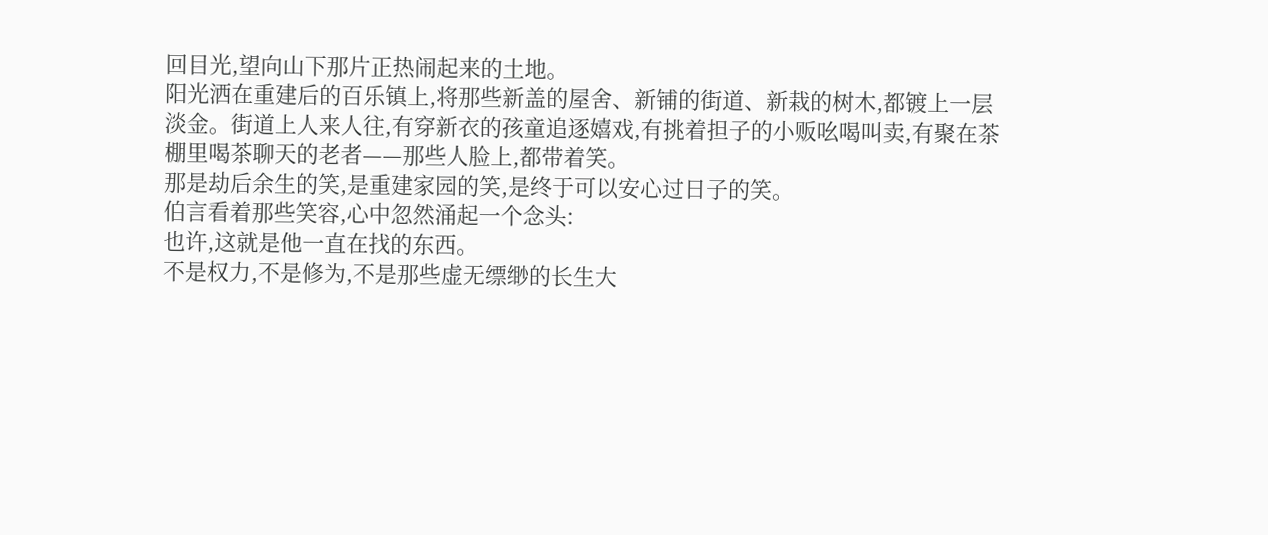回目光,望向山下那片正热闹起来的土地。
阳光洒在重建后的百乐镇上,将那些新盖的屋舍、新铺的街道、新栽的树木,都镀上一层淡金。街道上人来人往,有穿新衣的孩童追逐嬉戏,有挑着担子的小贩吆喝叫卖,有聚在茶棚里喝茶聊天的老者——那些人脸上,都带着笑。
那是劫后余生的笑,是重建家园的笑,是终于可以安心过日子的笑。
伯言看着那些笑容,心中忽然涌起一个念头:
也许,这就是他一直在找的东西。
不是权力,不是修为,不是那些虚无缥缈的长生大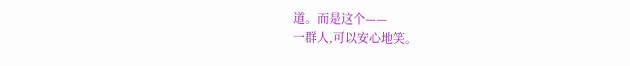道。而是这个——
一群人,可以安心地笑。